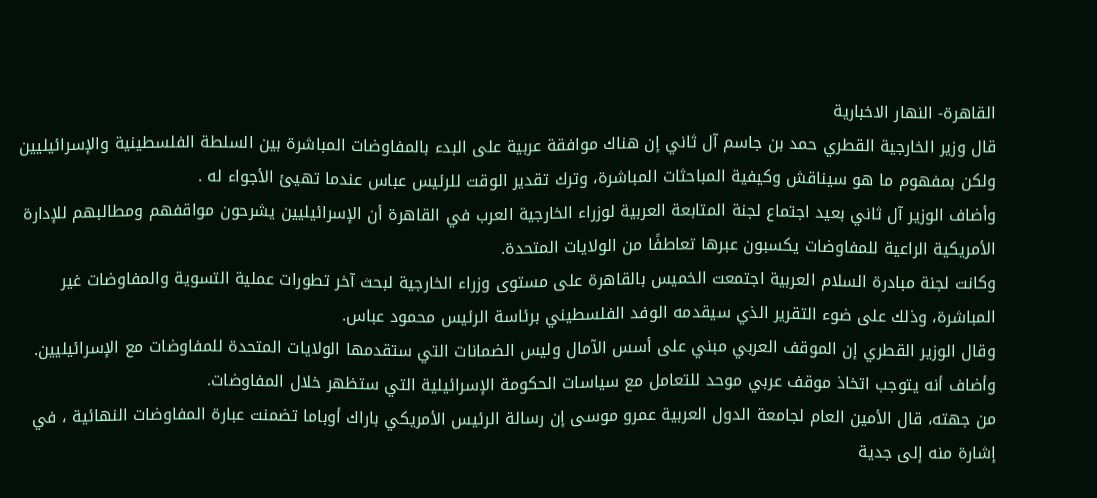القاهرة- النهار الاخبارية
قال وزير الخارجية القطري حمد بن جاسم آل ثاني إن هناك موافقة عربية على البدء بالمفاوضات المباشرة بين السلطة الفلسطينية والإسرائيليين ولكن بمفهوم ما هو سيناقش وكيفية المباحثات المباشرة، وترك تقدير الوقت للرئيس عباس عندما تهيئ الأجواء له .
وأضاف الوزير آل ثاني بعيد اجتماع لجنة المتابعة العربية لوزراء الخارجية العرب في القاهرة أن الإسرائيليين يشرحون مواقفهم ومطالبهم للإدارة الأمريكية الراعية للمفاوضات يكسبون عبرها تعاطفًا من الولايات المتحدة.
وكانت لجنة مبادرة السلام العربية اجتمعت الخميس بالقاهرة على مستوى وزراء الخارجية لبحث آخر تطورات عملية التسوية والمفاوضات غير المباشرة، وذلك على ضوء التقرير الذي سيقدمه الوفد الفلسطيني برئاسة الرئيس محمود عباس.
وقال الوزير القطري إن الموقف العربي مبني على أسس الآمال وليس الضمانات التي ستقدمها الولايات المتحدة للمفاوضات مع الإسرائيليين.
وأضاف أنه يتوجب اتخاذ موقف عربي موحد للتعامل مع سياسات الحكومة الإسرائيلية التي ستظهر خلال المفاوضات.
من جهته، قال الأمين العام لجامعة الدول العربية عمرو موسى إن رسالة الرئيس الأمريكي باراك أوباما تضمنت عبارة المفاوضات النهائية ، في إشارة منه إلى جدية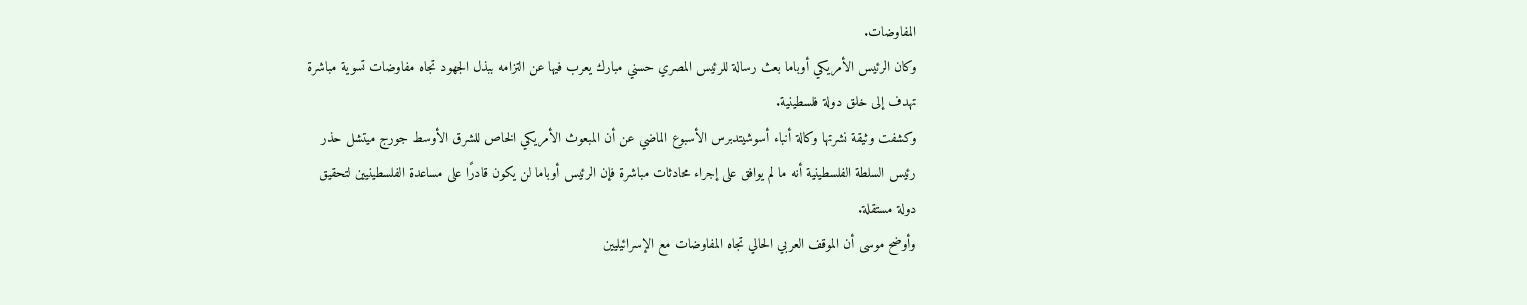المفاوضات.
وكان الرئيس الأمريكي أوباما بعث رسالة للرئيس المصري حسني مبارك يعرب فيها عن التزامه ببذل الجهود تجاه مفاوضات تسوية مباشرة تهدف إلى خلق دولة فلسطينية.
وكشفت وثيقة نشرتها وكالة أنباء أسوشيتدبرس الأسبوع الماضي عن أن المبعوث الأمريكي الخاص للشرق الأوسط جورج ميتشل حذر رئيس السلطة الفلسطينية أنه ما لم يوافق على إجراء محادثات مباشرة فإن الرئيس أوباما لن يكون قادرًا على مساعدة الفلسطينيين لتحقيق دولة مستقلة.
وأوضح موسى أن الموقف العربي الحالي تجاه المفاوضات مع الإسرائيليين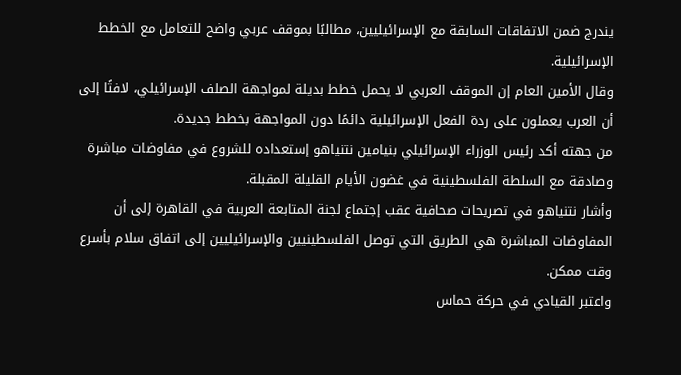يندرج ضمن الاتفاقات السابقة مع الإسرائيليين، مطالبًا بموقف عربي واضح للتعامل مع الخطط الإسرائيلية.
وقال الأمين العام إن الموقف العربي لا يحمل خطط بديلة لمواجهة الصلف الإسرائيلي، لافتًا إلى أن العرب يعملون على ردة الفعل الإسرائيلية دائمًا دون المواجهة بخطط جديدة.
من جهته أكد رئيس الوزراء الإسرائيلي بنيامين نتنياهو إستعداده للشروع في مفاوضات مباشرة وصادقة مع السلطة الفلسطينية في غضون الأيام القليلة المقبلة.
وأشار نتنياهو في تصريحات صحافية عقب إجتماع لجنة المتابعة العربية في القاهرة إلى أن المفاوضات المباشرة هي الطريق التي توصل الفلسطينيين والإسرائيليين إلى اتفاق سلام بأسرع وقت ممكن.
واعتبر القيادي في حركة حماس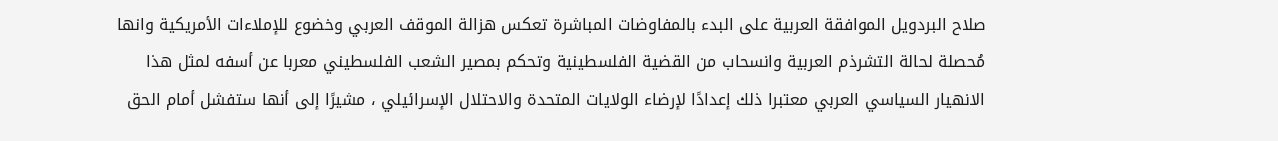صلاح البردويل الموافقة العربية على البدء بالمفاوضات المباشرة تعكس هزالة الموقف العربي وخضوع للإملاءات الأمريكية وانها مُحصلة لحالة التشرذم العربية وانسحاب من القضية الفلسطينية وتحكم بمصير الشعب الفلسطيني معربا عن أسفه لمثل هذا الانهيار السياسي العربي معتبرا ذلك إعدادًا لإرضاء الولايات المتحدة والاحتلال الإسرائيلي ، مشيرًا إلى أنها ستفشل أمام الحق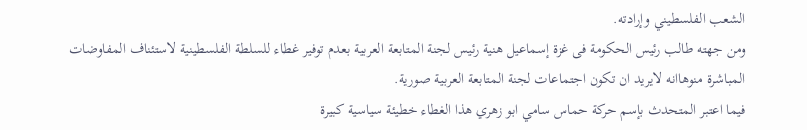الشعب الفلسطيني وإرادته.
ومن جهته طالب رئيس الحكومة فى غزة إسماعيل هنية رئيس لجنة المتابعة العربية بعدم توفير غطاء للسلطة الفلسطينية لاستئناف المفاوضات المباشرة منوهاانه لايريد ان تكون اجتماعات لجنة المتابعة العربية صورية.
فيما اعتبر المتحدث بإسم حركة حماس سامي ابو زهري هذا الغطاء خطيئة سياسية كبيرة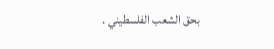بحق الشعب الفلسطيني .